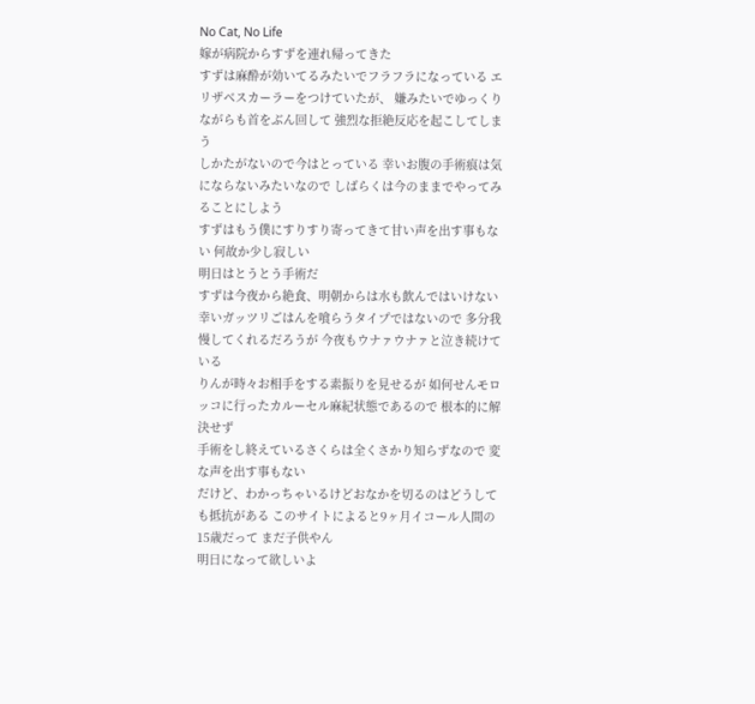No Cat, No Life
嫁が病院からすずを連れ帰ってきた
すずは麻酔が効いてるみたいでフラフラになっている エリザベスカーラーをつけていたが、 嫌みたいでゆっくりながらも首をぶん回して 強烈な拒絶反応を起こしてしまう
しかたがないので今はとっている 幸いお腹の手術痕は気にならないみたいなので しばらくは今のままでやってみることにしよう
すずはもう僕にすりすり寄ってきて甘い声を出す事もない 何故か少し寂しい
明日はとうとう手術だ
すずは今夜から絶食、明朝からは水も飲んではいけない 幸いガッツリごはんを喰らうタイプではないので 多分我慢してくれるだろうが 今夜もウナァウナァと泣き続けている
りんが時々お相手をする素振りを見せるが 如何せんモロッコに行ったカルーセル麻紀状態であるので 根本的に解決せず
手術をし終えているさくらは全くさかり知らずなので 変な声を出す事もない
だけど、わかっちゃいるけどおなかを切るのはどうしても抵抗がある このサイトによると9ヶ月イコール人間の15歳だって まだ子供やん
明日になって欲しいよ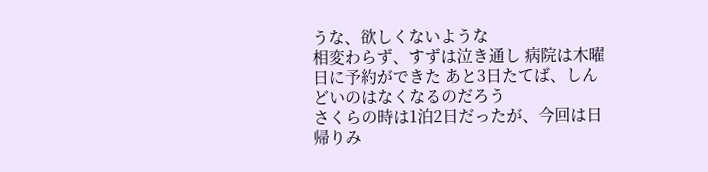うな、欲しくないような
相変わらず、すずは泣き通し 病院は木曜日に予約ができた あと3日たてば、しんどいのはなくなるのだろう
さくらの時は1泊2日だったが、今回は日帰りみ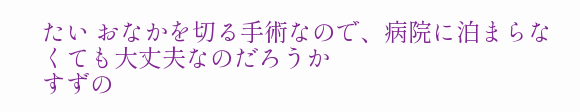たい おなかを切る手術なので、病院に泊まらなくても大丈夫なのだろうか
すずの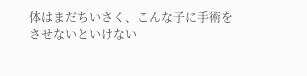体はまだちいさく、こんな子に手術をさせないといけない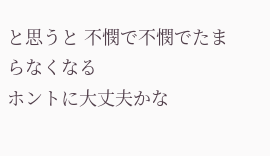と思うと 不憫で不憫でたまらなくなる
ホントに大丈夫かな